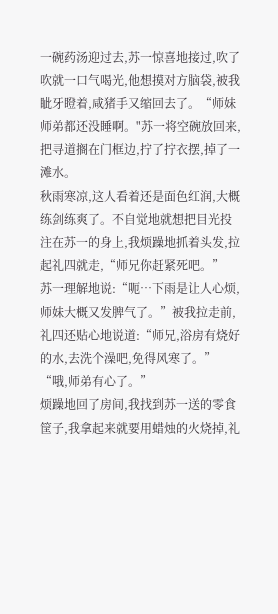一碗药汤迎过去,苏一惊喜地接过,吹了吹就一口气喝光,他想摸对方脑袋,被我眦牙瞪着,咸猪手又缩回去了。“师妹师弟都还没睡啊。"苏一将空碗放回来,把寻道搁在门框边,拧了拧衣摆,掉了一滩水。
秋雨寒凉,这人看着还是面色红润,大概练剑练爽了。不自觉地就想把目光投注在苏一的身上,我烦躁地抓着头发,拉起礼四就走,“师兄你赶紧死吧。”
苏一理解地说:“呃…下雨是让人心烦,师妹大概又发脾气了。”被我拉走前,礼四还贴心地说道:“师兄,浴房有烧好的水,去洗个澡吧,免得风寒了。”
“哦,师弟有心了。”
烦躁地回了房间,我找到苏一送的零食筐子,我拿起来就要用蜡烛的火烧掉,礼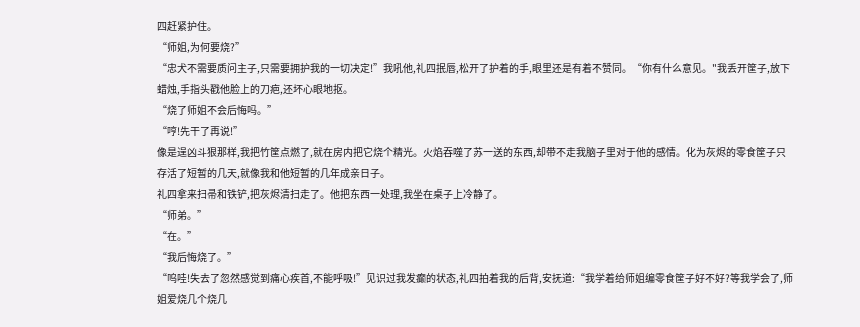四赶紧护住。
“师姐,为何要烧?”
“忠犬不需要质问主子,只需要拥护我的一切决定!”我吼他,礼四抿唇,松开了护着的手,眼里还是有着不赞同。“你有什么意见。"我丢开筐子,放下蜡烛,手指头戳他脸上的刀疤,还坏心眼地抠。
“烧了师姐不会后悔吗。”
“哼!先干了再说!”
像是逞凶斗狠那样,我把竹筐点燃了,就在房内把它烧个精光。火焰吞噬了苏一送的东西,却带不走我脑子里对于他的感情。化为灰烬的零食筐子只存活了短暂的几天,就像我和他短暂的几年成亲日子。
礼四拿来扫帚和铁铲,把灰烬清扫走了。他把东西一处理,我坐在桌子上冷静了。
“师弟。”
“在。”
“我后悔烧了。”
“呜哇!失去了忽然感觉到痛心疾首,不能呼吸!”见识过我发癫的状态,礼四拍着我的后背,安抚道:“我学着给师姐编零食筐子好不好?等我学会了,师姐爱烧几个烧几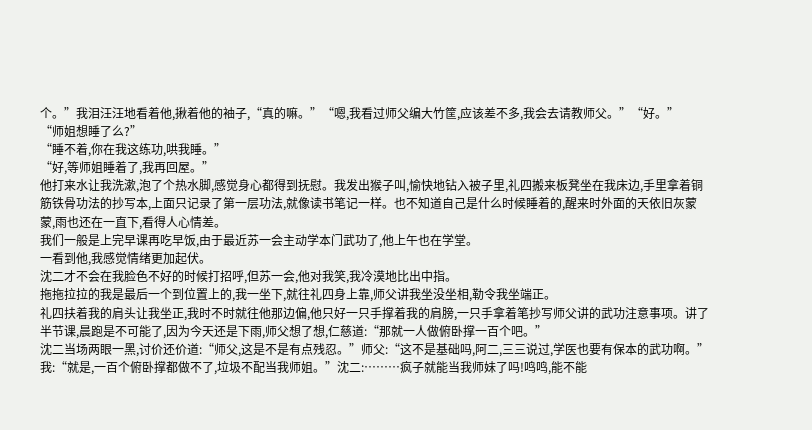个。”我泪汪汪地看着他,揪着他的袖子,“真的嘛。”“嗯,我看过师父编大竹筐,应该差不多,我会去请教师父。”“好。”
“师姐想睡了么?”
“睡不着,你在我这练功,哄我睡。”
“好,等师姐睡着了,我再回屋。”
他打来水让我洗漱,泡了个热水脚,感觉身心都得到抚慰。我发出猴子叫,愉快地钻入被子里,礼四搬来板凳坐在我床边,手里拿着铜筋铁骨功法的抄写本,上面只记录了第一层功法,就像读书笔记一样。也不知道自己是什么时候睡着的,醒来时外面的天依旧灰蒙蒙,雨也还在一直下,看得人心情差。
我们一般是上完早课再吃早饭,由于最近苏一会主动学本门武功了,他上午也在学堂。
一看到他,我感觉情绪更加起伏。
沈二才不会在我脸色不好的时候打招呼,但苏一会,他对我笑,我冷漠地比出中指。
拖拖拉拉的我是最后一个到位置上的,我一坐下,就往礼四身上靠,师父讲我坐没坐相,勒令我坐端正。
礼四扶着我的肩头让我坐正,我时不时就往他那边偏,他只好一只手撑着我的肩膀,一只手拿着笔抄写师父讲的武功注意事项。讲了半节课,晨跑是不可能了,因为今天还是下雨,师父想了想,仁慈道:“那就一人做俯卧撑一百个吧。”
沈二当场两眼一黑,讨价还价道:“师父,这是不是有点残忍。”师父:“这不是基础吗,阿二,三三说过,学医也要有保本的武功啊。”我:“就是,一百个俯卧撑都做不了,垃圾不配当我师姐。”沈二:………疯子就能当我师妹了吗!鸣鸣,能不能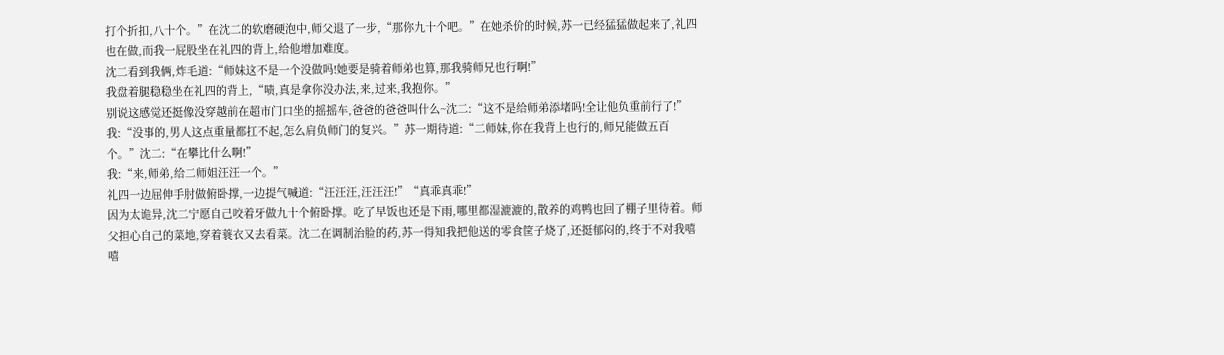打个折扣,八十个。”在沈二的软磨硬泡中,师父退了一步,“那你九十个吧。”在她杀价的时候,苏一已经猛猛做起来了,礼四也在做,而我一屁股坐在礼四的背上,给他增加难度。
沈二看到我俩,炸毛道:“师妹这不是一个没做吗!她要是骑着师弟也算,那我骑师兄也行啊!”
我盘着腿稳稳坐在礼四的背上,“啧,真是拿你没办法,来,过来,我抱你。”
别说这感觉还挺像没穿越前在超市门口坐的摇摇车,爸爸的爸爸叫什么~沈二:“这不是给师弟添堵吗!全让他负重前行了!”我:“没事的,男人这点重量都扛不起,怎么肩负师门的复兴。”苏一期待道:“二师妹,你在我背上也行的,师兄能做五百个。”沈二:“在攀比什么啊!”
我:“来,师弟,给二师姐汪汪一个。”
礼四一边屈伸手肘做俯卧撑,一边提气喊道:“汪汪汪,汪汪汪!”“真乖真乖!”
因为太诡异,沈二宁愿自己咬着牙做九十个俯卧撑。吃了早饭也还是下雨,哪里都湿漉漉的,散养的鸡鸭也回了棚子里待着。师父担心自己的菜地,穿着蓑衣又去看菜。沈二在调制治脸的药,苏一得知我把他送的零食筐子烧了,还挺郁闷的,终于不对我嘻嘻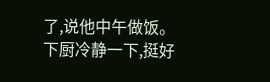了,说他中午做饭。
下厨冷静一下,挺好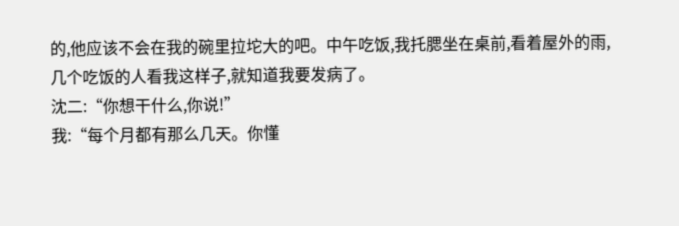的,他应该不会在我的碗里拉坨大的吧。中午吃饭,我托腮坐在桌前,看着屋外的雨,几个吃饭的人看我这样子,就知道我要发病了。
沈二:“你想干什么,你说!”
我:“每个月都有那么几天。你懂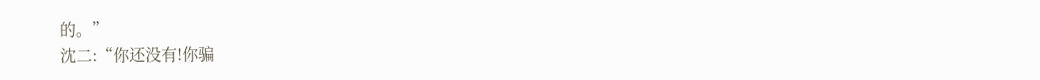的。”
沈二:“你还没有!你骗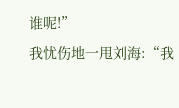谁呢!”
我忧伤地一甩刘海:“我